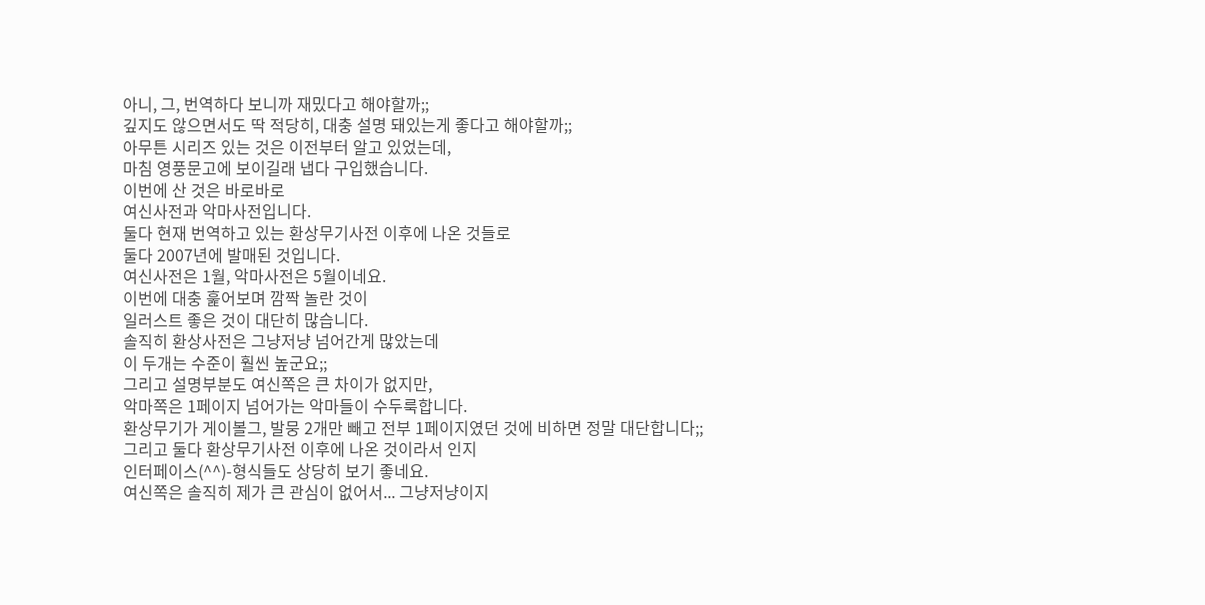아니, 그, 번역하다 보니까 재밌다고 해야할까;;
깊지도 않으면서도 딱 적당히, 대충 설명 돼있는게 좋다고 해야할까;;
아무튼 시리즈 있는 것은 이전부터 알고 있었는데,
마침 영풍문고에 보이길래 냅다 구입했습니다.
이번에 산 것은 바로바로
여신사전과 악마사전입니다.
둘다 현재 번역하고 있는 환상무기사전 이후에 나온 것들로
둘다 2007년에 발매된 것입니다.
여신사전은 1월, 악마사전은 5월이네요.
이번에 대충 훑어보며 깜짝 놀란 것이
일러스트 좋은 것이 대단히 많습니다.
솔직히 환상사전은 그냥저냥 넘어간게 많았는데
이 두개는 수준이 훨씬 높군요;;
그리고 설명부분도 여신쪽은 큰 차이가 없지만,
악마쪽은 1페이지 넘어가는 악마들이 수두룩합니다.
환상무기가 게이볼그, 발뭉 2개만 빼고 전부 1페이지였던 것에 비하면 정말 대단합니다;;
그리고 둘다 환상무기사전 이후에 나온 것이라서 인지
인터페이스(^^)-형식들도 상당히 보기 좋네요.
여신쪽은 솔직히 제가 큰 관심이 없어서... 그냥저냥이지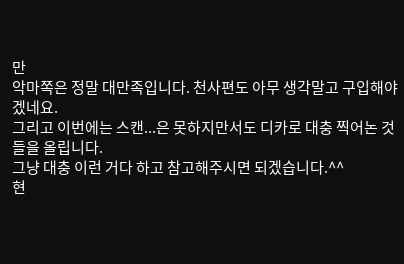만
악마쪽은 정말 대만족입니다. 천사편도 아무 생각말고 구입해야겠네요.
그리고 이번에는 스캔...은 못하지만서도 디카로 대충 찍어논 것들을 올립니다.
그냥 대충 이런 거다 하고 참고해주시면 되겠습니다.^^
현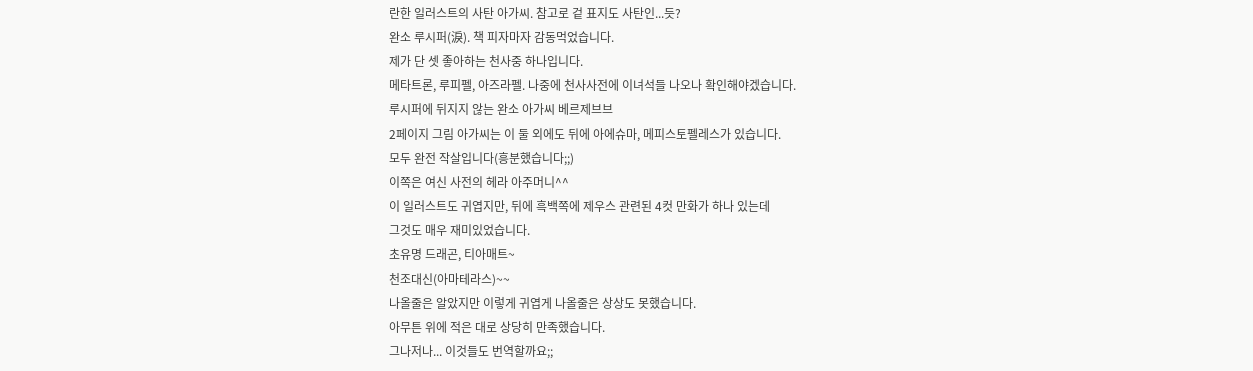란한 일러스트의 사탄 아가씨. 참고로 겉 표지도 사탄인...듯?
완소 루시퍼(淚). 책 피자마자 감동먹었습니다.
제가 단 셋 좋아하는 천사중 하나입니다.
메타트론, 루피펠, 아즈라펠. 나중에 천사사전에 이녀석들 나오나 확인해야겠습니다.
루시퍼에 뒤지지 않는 완소 아가씨 베르제브브
2페이지 그림 아가씨는 이 둘 외에도 뒤에 아에슈마, 메피스토펠레스가 있습니다.
모두 완전 작살입니다(흥분했습니다;;)
이쪽은 여신 사전의 헤라 아주머니^^
이 일러스트도 귀엽지만, 뒤에 흑백쪽에 제우스 관련된 4컷 만화가 하나 있는데
그것도 매우 재미있었습니다.
초유명 드래곤, 티아매트~
천조대신(아마테라스)~~
나올줄은 알았지만 이렇게 귀엽게 나올줄은 상상도 못했습니다.
아무튼 위에 적은 대로 상당히 만족했습니다.
그나저나... 이것들도 번역할까요;;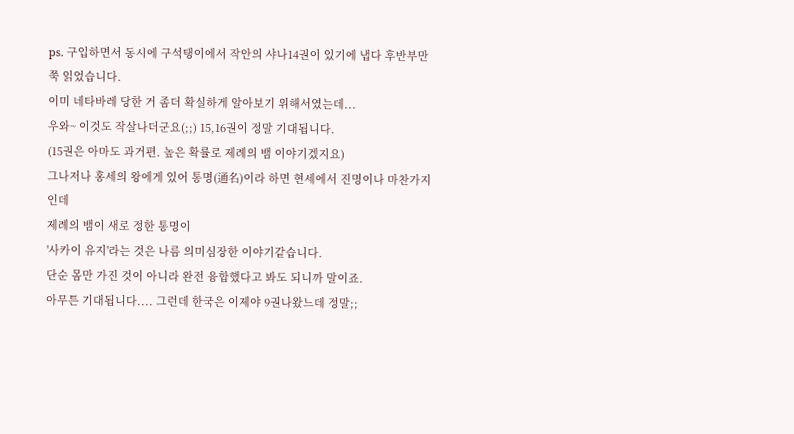ps. 구입하면서 동시에 구석탱이에서 작안의 샤나14권이 있기에 냅다 후반부만 쭉 읽었습니다.
이미 네타바레 당한 거 좀더 확실하게 알아보기 위해서였는데...
우와~ 이것도 작살나더군요(;;) 15,16권이 정말 기대됩니다.
(15권은 아마도 과거편. 높은 확률로 제례의 뱀 이야기겠지요)
그나저나 홍세의 왕에게 있어 통명(通名)이라 하면 현세에서 진명이나 마찬가지인데
제례의 뱀이 새로 정한 통명이
'사카이 유지'라는 것은 나름 의미심장한 이야기같습니다.
단순 몸만 가진 것이 아니라 완전 융합했다고 봐도 되니까 말이죠.
아무튼 기대됩니다.... 그런데 한국은 이제야 9권나왔느데 정말;;